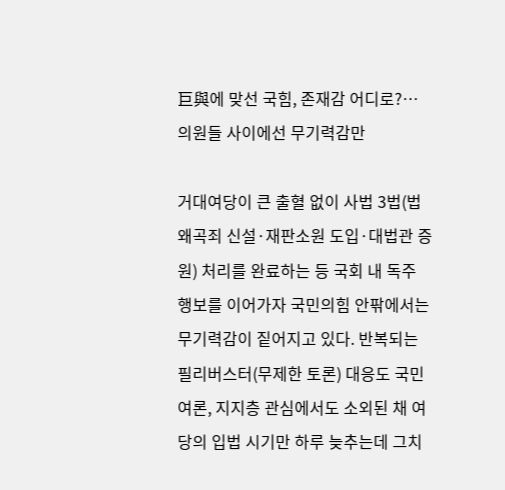巨與에 맞선 국힘, 존재감 어디로?…의원들 사이에선 무기력감만

거대여당이 큰 출혈 없이 사법 3법(법왜곡죄 신설·재판소원 도입·대법관 증원) 처리를 완료하는 등 국회 내 독주 행보를 이어가자 국민의힘 안팎에서는 무기력감이 짙어지고 있다. 반복되는 필리버스터(무제한 토론) 대응도 국민 여론, 지지층 관심에서도 소외된 채 여당의 입법 시기만 하루 늦추는데 그치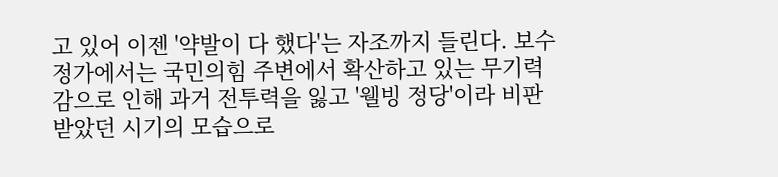고 있어 이젠 '약발이 다 했다'는 자조까지 들린다. 보수 정가에서는 국민의힘 주변에서 확산하고 있는 무기력감으로 인해 과거 전투력을 잃고 '웰빙 정당'이라 비판받았던 시기의 모습으로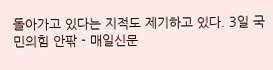돌아가고 있다는 지적도 제기하고 있다. 3일 국민의힘 안팎 - 매일신문